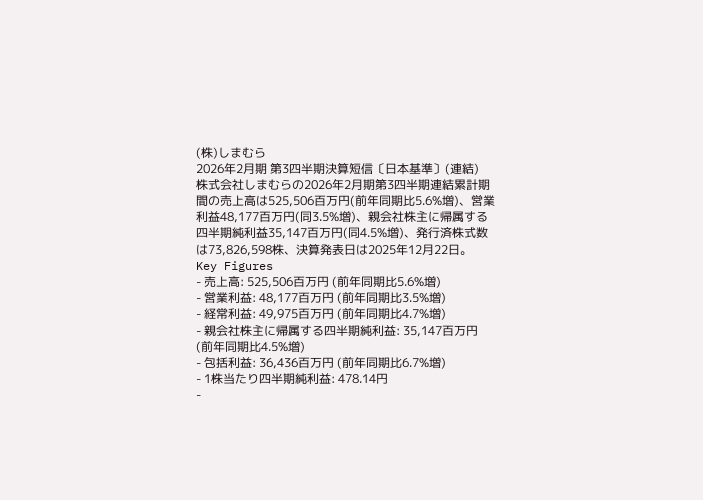(株)しまむら
2026年2月期 第3四半期決算短信〔日本基準〕(連結)
株式会社しまむらの2026年2月期第3四半期連結累計期間の売上高は525,506百万円(前年同期比5.6%増)、営業利益48,177百万円(同3.5%増)、親会社株主に帰属する四半期純利益35,147百万円(同4.5%増)、発行済株式数は73,826,598株、決算発表日は2025年12月22日。
Key Figures
- 売上高: 525,506百万円 (前年同期比5.6%増)
- 営業利益: 48,177百万円 (前年同期比3.5%増)
- 経常利益: 49,975百万円 (前年同期比4.7%増)
- 親会社株主に帰属する四半期純利益: 35,147百万円 (前年同期比4.5%増)
- 包括利益: 36,436百万円 (前年同期比6.7%増)
- 1株当たり四半期純利益: 478.14円
-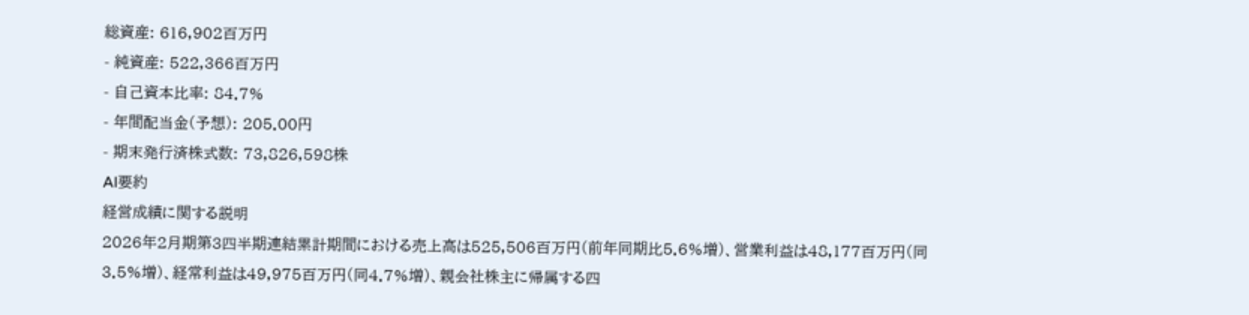総資産: 616,902百万円
- 純資産: 522,366百万円
- 自己資本比率: 84.7%
- 年間配当金(予想): 205.00円
- 期末発行済株式数: 73,826,598株
AI要約
経営成績に関する説明
2026年2月期第3四半期連結累計期間における売上高は525,506百万円(前年同期比5.6%増)、営業利益は48,177百万円(同3.5%増)、経常利益は49,975百万円(同4.7%増)、親会社株主に帰属する四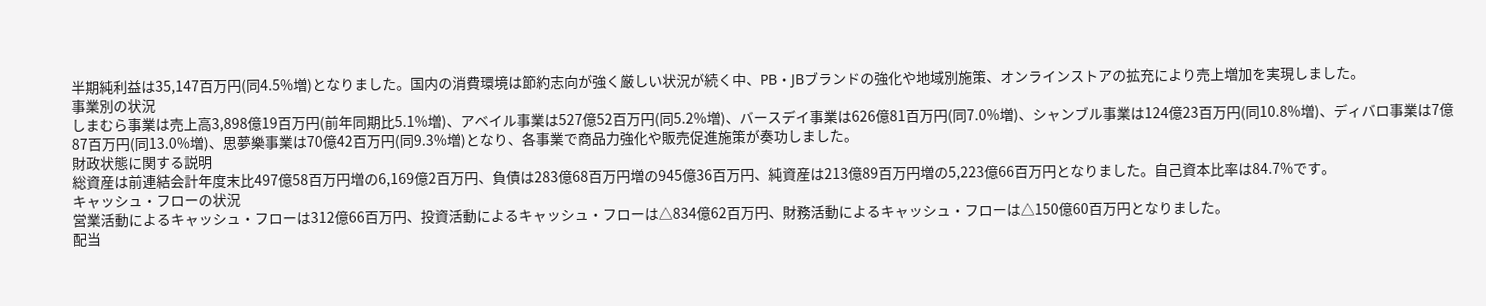半期純利益は35,147百万円(同4.5%増)となりました。国内の消費環境は節約志向が強く厳しい状況が続く中、PB・JBブランドの強化や地域別施策、オンラインストアの拡充により売上増加を実現しました。
事業別の状況
しまむら事業は売上高3,898億19百万円(前年同期比5.1%増)、アベイル事業は527億52百万円(同5.2%増)、バースデイ事業は626億81百万円(同7.0%増)、シャンブル事業は124億23百万円(同10.8%増)、ディバロ事業は7億87百万円(同13.0%増)、思夢樂事業は70億42百万円(同9.3%増)となり、各事業で商品力強化や販売促進施策が奏功しました。
財政状態に関する説明
総資産は前連結会計年度末比497億58百万円増の6,169億2百万円、負債は283億68百万円増の945億36百万円、純資産は213億89百万円増の5,223億66百万円となりました。自己資本比率は84.7%です。
キャッシュ・フローの状況
営業活動によるキャッシュ・フローは312億66百万円、投資活動によるキャッシュ・フローは△834億62百万円、財務活動によるキャッシュ・フローは△150億60百万円となりました。
配当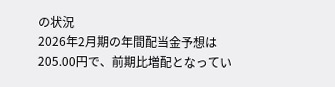の状況
2026年2月期の年間配当金予想は205.00円で、前期比増配となってい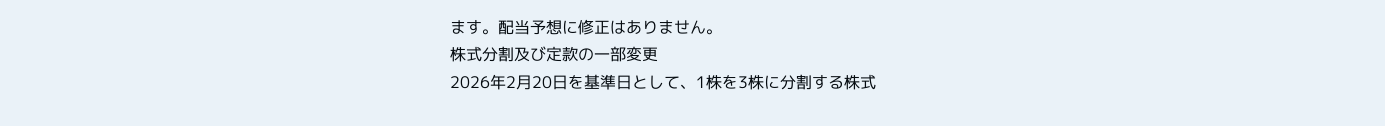ます。配当予想に修正はありません。
株式分割及び定款の一部変更
2026年2月20日を基準日として、1株を3株に分割する株式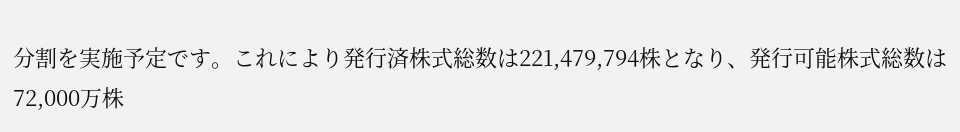分割を実施予定です。これにより発行済株式総数は221,479,794株となり、発行可能株式総数は72,000万株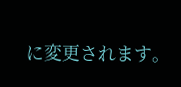に変更されます。